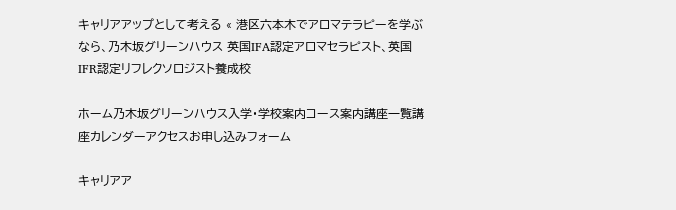キャリアアップとして考える « 港区六本木でアロマテラピーを学ぶなら、乃木坂グリーンハウス 英国IFA認定アロマセラピスト、英国IFR認定リフレクソロジスト養成校

ホーム乃木坂グリーンハウス入学・学校案内コース案内講座一覧講座カレンダーアクセスお申し込みフォーム

キャリアア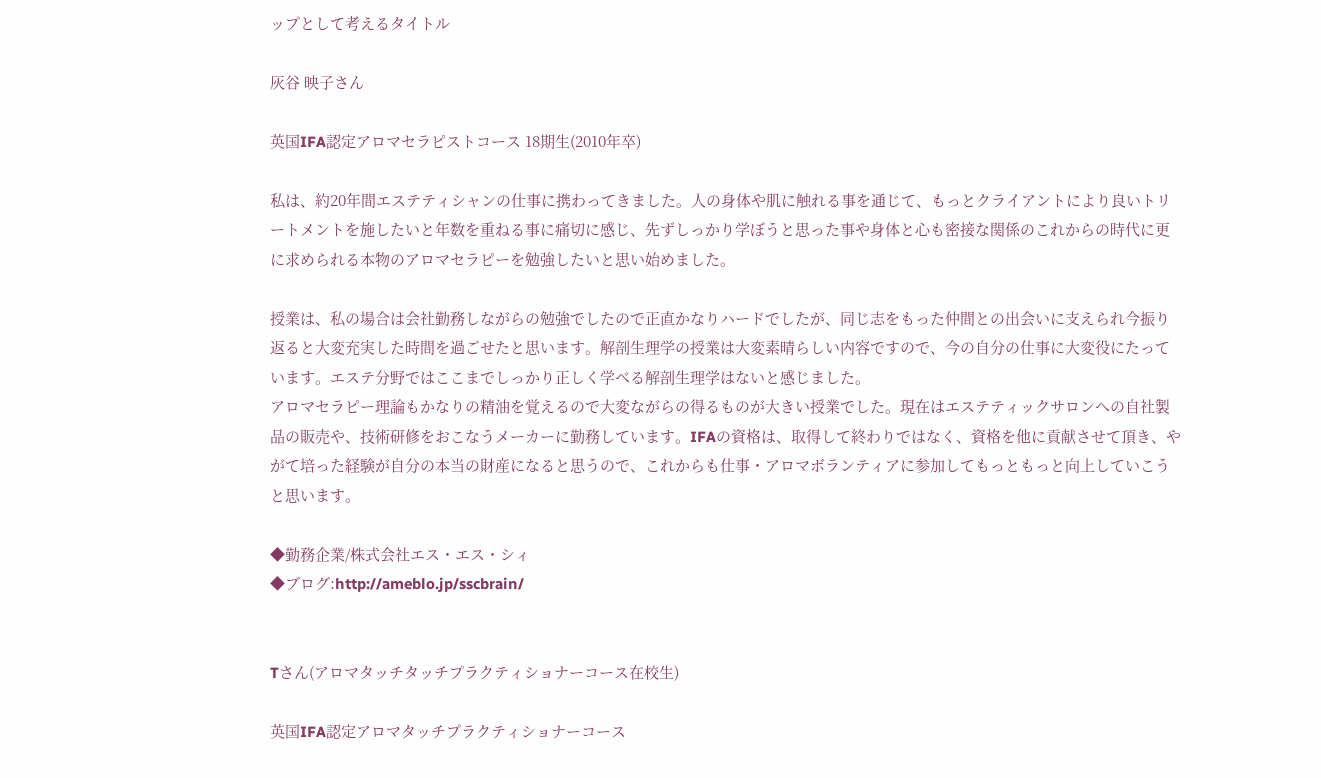ップとして考えるタイトル

灰谷 映子さん

英国IFA認定アロマセラピストコース 18期生(2010年卒)

私は、約20年間エステティシャンの仕事に携わってきました。人の身体や肌に触れる事を通じて、もっとクライアントにより良いトリートメントを施したいと年数を重ねる事に痛切に感じ、先ずしっかり学ぼうと思った事や身体と心も密接な関係のこれからの時代に更に求められる本物のアロマセラピーを勉強したいと思い始めました。

授業は、私の場合は会社勤務しながらの勉強でしたので正直かなりハードでしたが、同じ志をもった仲間との出会いに支えられ今振り返ると大変充実した時間を過ごせたと思います。解剖生理学の授業は大変素晴らしい内容ですので、今の自分の仕事に大変役にたっています。エステ分野ではここまでしっかり正しく学べる解剖生理学はないと感じました。
アロマセラピー理論もかなりの精油を覚えるので大変ながらの得るものが大きい授業でした。現在はエステティックサロンへの自社製品の販売や、技術研修をおこなうメーカーに勤務しています。IFAの資格は、取得して終わりではなく、資格を他に貢献させて頂き、やがて培った経験が自分の本当の財産になると思うので、これからも仕事・アロマボランティアに参加してもっともっと向上していこうと思います。

◆勤務企業/株式会社エス・エス・シィ
◆ブログ:http://ameblo.jp/sscbrain/


Tさん(アロマタッチタッチプラクティショナーコース在校生)

英国IFA認定アロマタッチプラクティショナーコース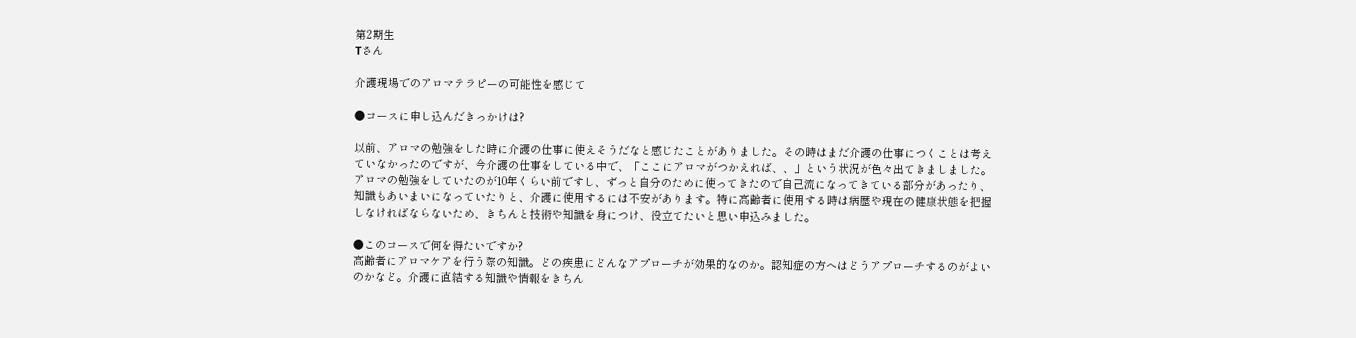第2期生
Tさん

介護現場でのアロマテラピーの可能性を感じて

●コースに申し込んだきっかけは?

以前、アロマの勉強をした時に介護の仕事に使えそうだなと感じたことがありました。その時はまだ介護の仕事につくことは考えていなかったのですが、今介護の仕事をしている中で、「ここにアロマがつかえれば、、」という状況が色々出てきましました。アロマの勉強をしていたのが10年くらい前ですし、ずっと自分のために使ってきたので自己流になってきている部分があったり、知識もあいまいになっていたりと、介護に使用するには不安があります。特に高齢者に使用する時は病歴や現在の健康状態を把握しなければならないため、きちんと技術や知識を身につけ、役立てたいと思い申込みました。

●このコースで何を得たいですか?
高齢者にアロマケアを行う際の知識。どの疾患にどんなアプローチが効果的なのか。認知症の方へはどうアプローチするのがよいのかなど。介護に直結する知識や情報をきちん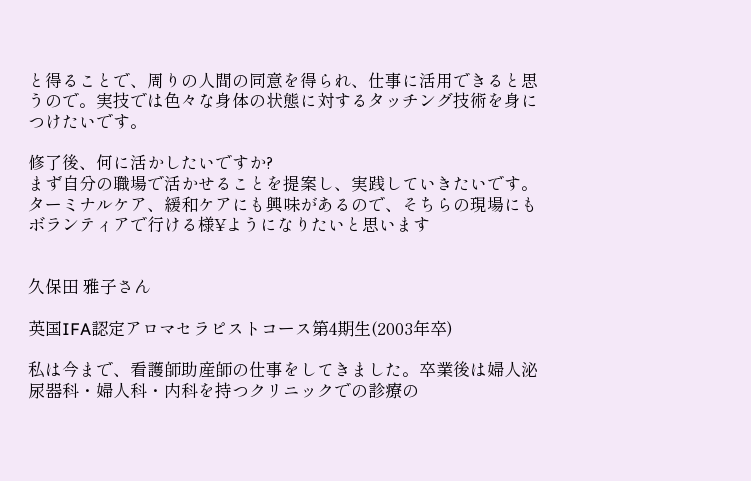と得ることで、周りの人間の同意を得られ、仕事に活用できると思うので。実技では色々な身体の状態に対するタッチング技術を身につけたいです。

修了後、何に活かしたいですか?
まず自分の職場で活かせることを提案し、実践していきたいです。ターミナルケア、緩和ケアにも興味があるので、そちらの現場にもボランティアで行ける様¥ようになりたいと思います


久保田 雅子さん

英国IFA認定アロマセラピストコース第4期生(2003年卒)

私は今まで、看護師助産師の仕事をしてきました。卒業後は婦人泌尿器科・婦人科・内科を持つクリニックでの診療の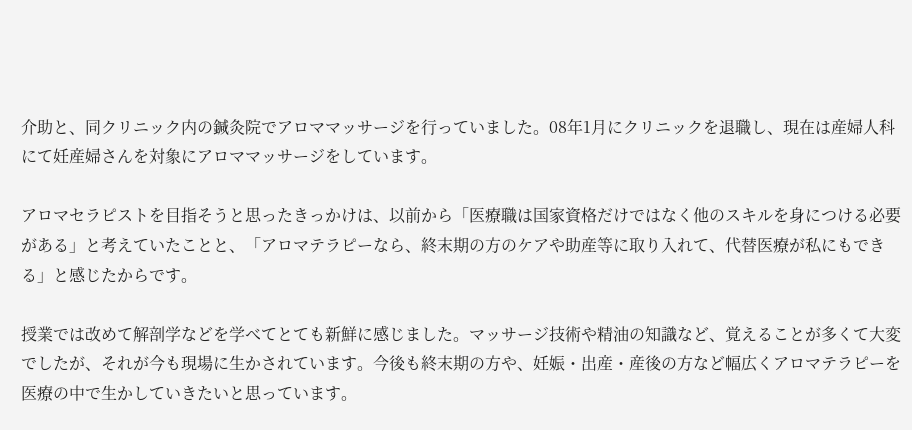介助と、同クリニック内の鍼灸院でアロママッサージを行っていました。08年1月にクリニックを退職し、現在は産婦人科にて妊産婦さんを対象にアロママッサージをしています。

アロマセラピストを目指そうと思ったきっかけは、以前から「医療職は国家資格だけではなく他のスキルを身につける必要がある」と考えていたことと、「アロマテラピーなら、終末期の方のケアや助産等に取り入れて、代替医療が私にもできる」と感じたからです。

授業では改めて解剖学などを学べてとても新鮮に感じました。マッサージ技術や精油の知識など、覚えることが多くて大変でしたが、それが今も現場に生かされています。今後も終末期の方や、妊娠・出産・産後の方など幅広くアロマテラピーを医療の中で生かしていきたいと思っています。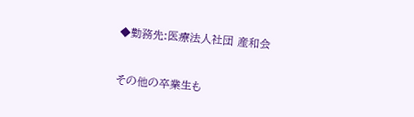◆勤務先:医療法人社団 産和会


その他の卒業生も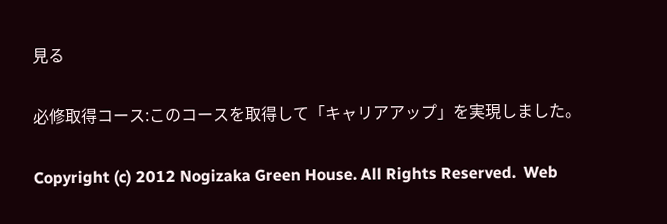見る

必修取得コース:このコースを取得して「キャリアアップ」を実現しました。

Copyright (c) 2012 Nogizaka Green House. All Rights Reserved.  Web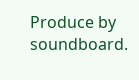Produce by soundboard.